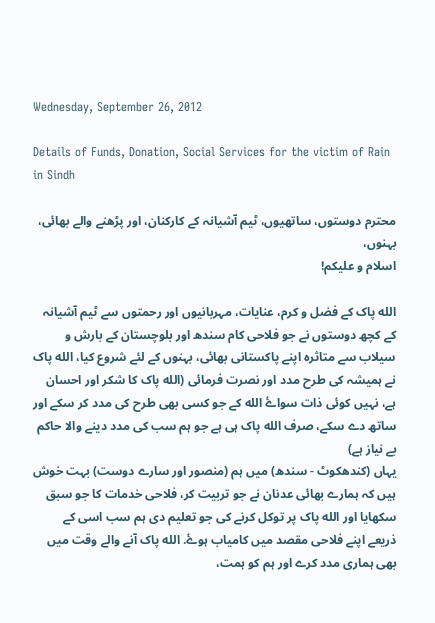Wednesday, September 26, 2012

Details of Funds, Donation, Social Services for the victim of Rain in Sindh

محترم دوستوں، ساتھیوں، ٹیم آشیانہ کے کارکنان، اور پڑھنے والے بھائی، بہنوں،
اسلام و علیکم!

الله پاک کے فضل و کرم، عنایات، مہربانیوں اور رحمتوں سے ٹیم آشیانہ کے کچھ دوستوں نے جو فلاحی کام سندھ اور بلوچستان کے بارش و سیلاب سے متاثرہ اپنے پاکستانی بھائی، بہنوں کے لئے شروع کیا، الله پاک نے ہمیشہ کی طرح مدد اور نصرت فرمائی (الله پاک کا شکر اور احسان ہے، نہیں کوئی ذات سواۓ الله کے جو کسی بھی طرح کی مدد کر سکے اور ساتھ دے سکے، صرف الله پاک ہی ہے جو ہم سب کی مدد دینے والا حاکم بے نیاز ہے)
یہاں (کندھکوٹ - سندھ) میں ہم (منصور اور سارے دوست) بہت خوش ہیں کہ ہمارے بھائی عدنان نے جو تربیت کر، فلاحی خدمات کا جو سبق سکھایا اور الله پاک پر توکل کرنے کی جو تعلیم دی ہم سب اسی کے ذریعے اپنے فلاحی مقصد میں کامیاب ہوۓ. الله پاک آنے والے وقت میں بھی ہماری مدد کرے اور ہم کو ہمت،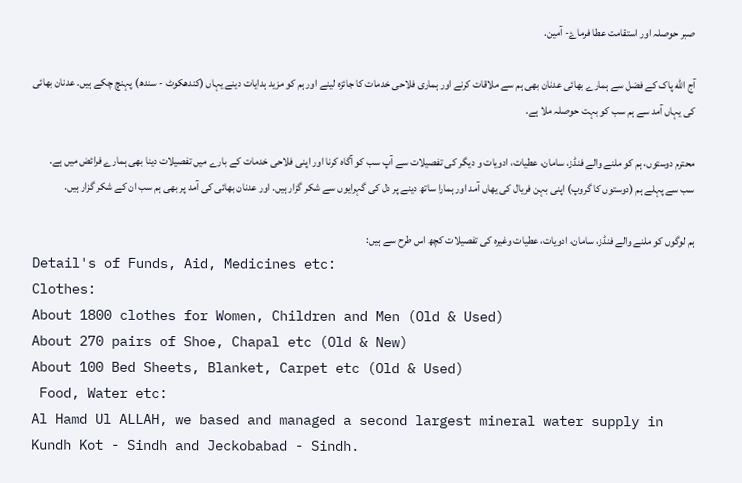صبر حوصلہ اور استقامت عطا فرماۓ- آمین.

آج الله پاک کے فضل سے ہمارے بھائی عدنان بھی ہم سے ملاقات کرنے اور ہماری فلاحی خدمات کا جائزہ لینے اور ہم کو مزید ہدایات دینے یہاں (کندھکوٹ - سندھ) پہنچ چکے ہیں. عدنان بھائی کی یہاں آمد سے ہم سب کو بہت حوصلہ ملا ہے.

محترم دوستوں، ہم کو ملنے والے فنڈز، سامان، عطیات، ادویات و دیگر کی تفصیلات سے آپ سب کو آگاہ کرنا اور اپنی فلاحی خدمات کے بارے میں تفصیلات دینا بھی ہمارے فرائض میں ہے.
سب سے پہلے ہم (دوستوں کا گروپ) اپنی بہن فریال کی یھاں آمد اور ہمارا ساتھ دینے پر دل کی گہرایوں سے شکر گزار ہیں. اور عدنان بھائی کی آمد پر بھی ہم سب ان کے شکر گزار ہیں.

ہم لوگوں کو ملنے والے فنڈز، سامان، ادویات، عطیات وغیرہ کی تفصیلات کچھ اس طرح سے ہیں:
Detail's of Funds, Aid, Medicines etc:
Clothes:
About 1800 clothes for Women, Children and Men (Old & Used)
About 270 pairs of Shoe, Chapal etc (Old & New)
About 100 Bed Sheets, Blanket, Carpet etc (Old & Used)
 Food, Water etc:
Al Hamd Ul ALLAH, we based and managed a second largest mineral water supply in Kundh Kot - Sindh and Jeckobabad - Sindh.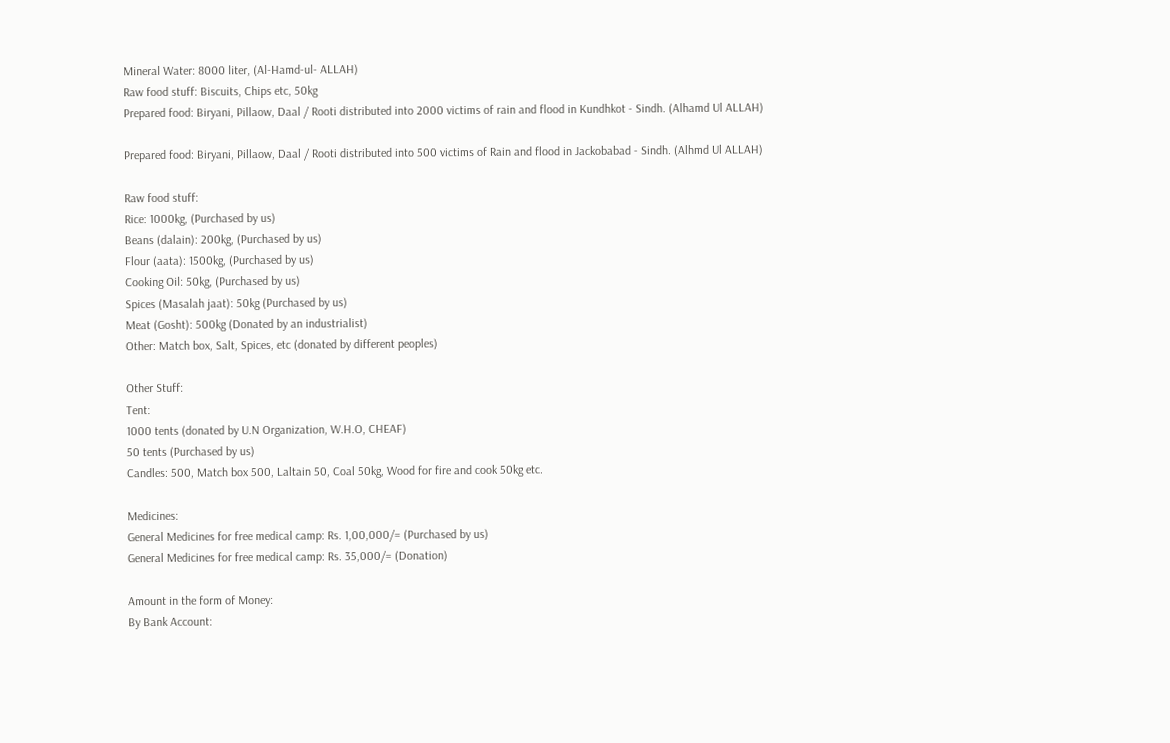Mineral Water: 8000 liter, (Al-Hamd-ul- ALLAH)
Raw food stuff: Biscuits, Chips etc, 50kg
Prepared food: Biryani, Pillaow, Daal / Rooti distributed into 2000 victims of rain and flood in Kundhkot - Sindh. (Alhamd Ul ALLAH)

Prepared food: Biryani, Pillaow, Daal / Rooti distributed into 500 victims of Rain and flood in Jackobabad - Sindh. (Alhmd Ul ALLAH)

Raw food stuff:
Rice: 1000kg, (Purchased by us)
Beans (dalain): 200kg, (Purchased by us)
Flour (aata): 1500kg, (Purchased by us)
Cooking Oil: 50kg, (Purchased by us)
Spices (Masalah jaat): 50kg (Purchased by us)
Meat (Gosht): 500kg (Donated by an industrialist)
Other: Match box, Salt, Spices, etc (donated by different peoples)

Other Stuff:
Tent:
1000 tents (donated by U.N Organization, W.H.O, CHEAF)
50 tents (Purchased by us)
Candles: 500, Match box 500, Laltain 50, Coal 50kg, Wood for fire and cook 50kg etc.

Medicines:
General Medicines for free medical camp: Rs. 1,00,000/= (Purchased by us)
General Medicines for free medical camp: Rs. 35,000/= (Donation)

Amount in the form of Money:
By Bank Account: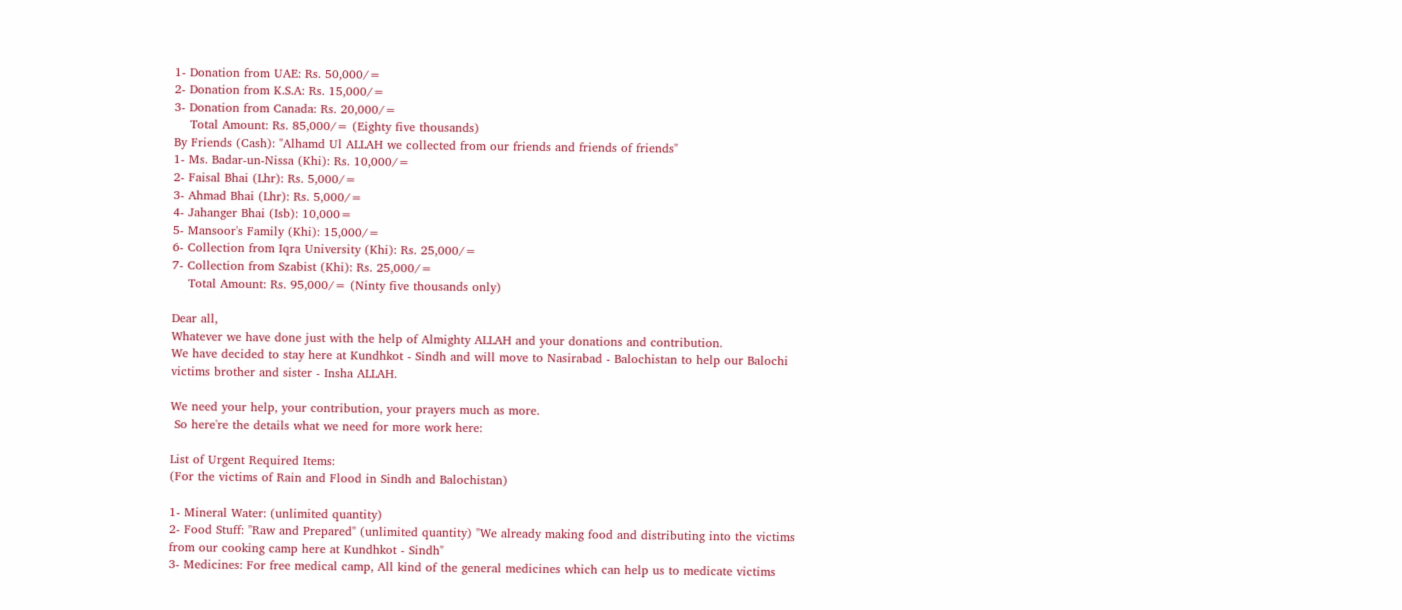1- Donation from UAE: Rs. 50,000/=
2- Donation from K.S.A: Rs. 15,000/=
3- Donation from Canada: Rs. 20,000/=
    Total Amount: Rs. 85,000/= (Eighty five thousands)
By Friends (Cash): "Alhamd Ul ALLAH we collected from our friends and friends of friends"
1- Ms. Badar-un-Nissa (Khi): Rs. 10,000/=
2- Faisal Bhai (Lhr): Rs. 5,000/=
3- Ahmad Bhai (Lhr): Rs. 5,000/=
4- Jahanger Bhai (Isb): 10,000=
5- Mansoor's Family (Khi): 15,000/=
6- Collection from Iqra University (Khi): Rs. 25,000/=
7- Collection from Szabist (Khi): Rs. 25,000/=
    Total Amount: Rs. 95,000/= (Ninty five thousands only)

Dear all,
Whatever we have done just with the help of Almighty ALLAH and your donations and contribution.
We have decided to stay here at Kundhkot - Sindh and will move to Nasirabad - Balochistan to help our Balochi victims brother and sister - Insha ALLAH.

We need your help, your contribution, your prayers much as more.
 So here're the details what we need for more work here:

List of Urgent Required Items:
(For the victims of Rain and Flood in Sindh and Balochistan)

1- Mineral Water: (unlimited quantity)
2- Food Stuff: "Raw and Prepared" (unlimited quantity) "We already making food and distributing into the victims from our cooking camp here at Kundhkot - Sindh"
3- Medicines: For free medical camp, All kind of the general medicines which can help us to medicate victims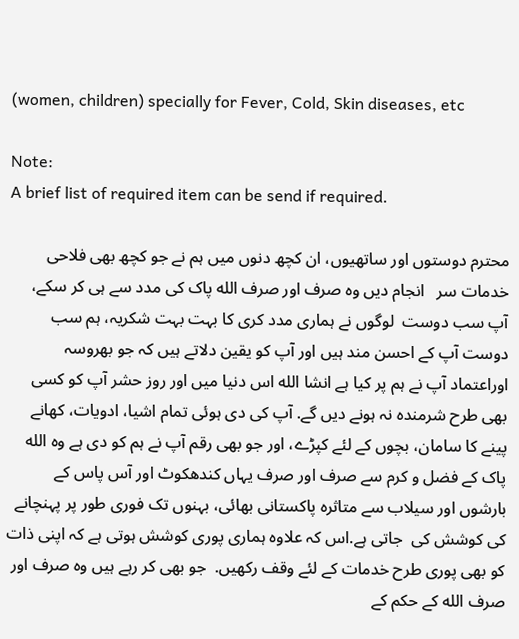(women, children) specially for Fever, Cold, Skin diseases, etc

Note:
A brief list of required item can be send if required.

محترم دوستوں اور ساتھیوں، ان کچھ دنوں میں ہم نے جو کچھ بھی فلاحی خدمات سر   انجام دیں وہ صرف اور صرف الله پاک کی مدد سے ہی کر سکے، آپ سب دوست  لوگوں نے ہماری مدد کری کا بہت بہت شکریہ، ہم سب دوست آپ کے احسن مند ہیں اور آپ کو یقین دلاتے ہیں کہ جو بھروسہ اوراعتماد آپ نے ہم پر کیا ہے انشا الله اس دنیا میں اور روز حشر آپ کو کسی بھی طرح شرمندہ نہ ہونے دیں گے. آپ کی دی ہوئی تمام اشیا، ادویات، کھانے پینے کا سامان، بچوں کے لئے کپڑے، اور جو بھی رقم آپ نے ہم کو دی ہے وہ الله پاک کے فضل و کرم سے صرف اور صرف یہاں کندھکوٹ اور آس پاس کے بارشوں اور سیلاب سے متاثرہ پاکستانی بھائی، بہنوں تک فوری طور پر پہنچانے کی کوشش کی  جاتی ہے.اس کہ علاوہ ہماری پوری کوشش ہوتی ہے کہ اپنی ذات کو بھی پوری طرح خدمات کے لئے وقف رکھیں.  جو بھی کر رہے ہیں وہ صرف اور صرف الله کے حکم کے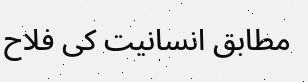مطابق انسانیت کی فلاح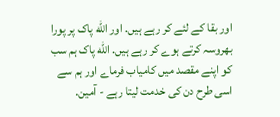اور بقا کے لئے کر رہے ہیں. اور الله پاک پر پورا بھروسہ کرتے ہوے کر رہے ہیں. الله پاک ہم سب کو اپنے مقصد میں کامیاب فرماے اور ہم سے اسی طرح دن کی خدمت لیتا رہے - آمین.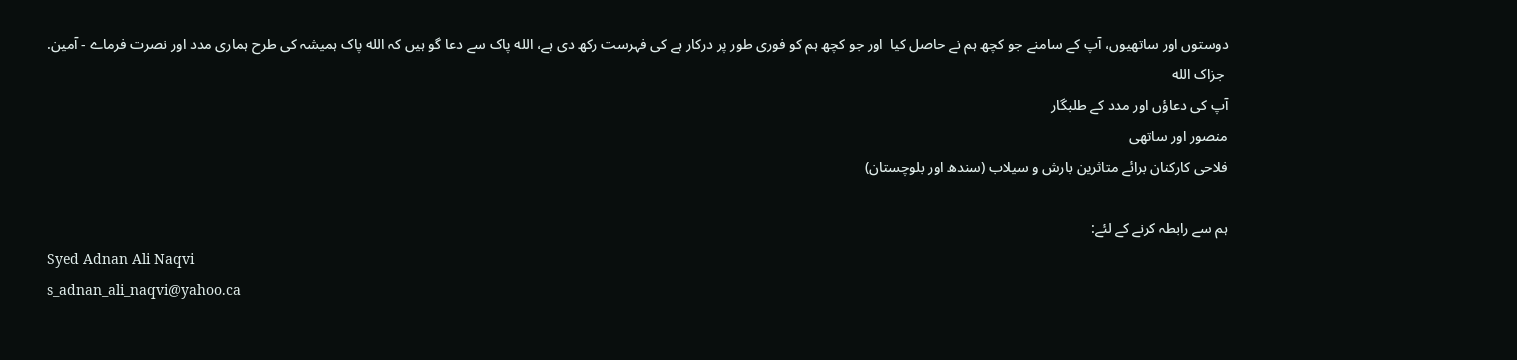دوستوں اور ساتھیوں، آپ کے سامنے جو کچھ ہم نے حاصل کیا  اور جو کچھ ہم کو فوری طور پر درکار ہے کی فہرست رکھ دی ہے، الله پاک سے دعا گو ہیں کہ الله پاک ہمیشہ کی طرح ہماری مدد اور نصرت فرماے - آمین.
 جزاک الله
آپ کی دعاؤں اور مدد کے طلبگار
منصور اور ساتھی
فلاحی کارکنان برائے متاثرین بارش و سیلاب (سندھ اور بلوچستان)

ہم سے رابطہ کرنے کے لئے:
Syed Adnan Ali Naqvi
s_adnan_ali_naqvi@yahoo.ca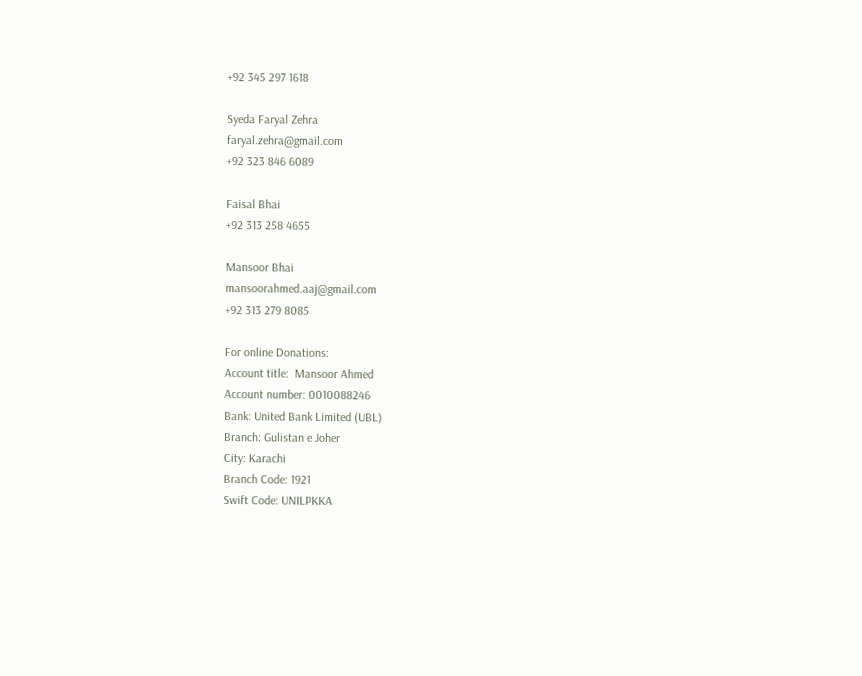+92 345 297 1618

Syeda Faryal Zehra
faryal.zehra@gmail.com
+92 323 846 6089

Faisal Bhai
+92 313 258 4655

Mansoor Bhai
mansoorahmed.aaj@gmail.com
+92 313 279 8085

For online Donations:
Account title:  Mansoor Ahmed
Account number: 0010088246
Bank: United Bank Limited (UBL)
Branch: Gulistan e Joher
City: Karachi
Branch Code: 1921
Swift Code: UNILPKKA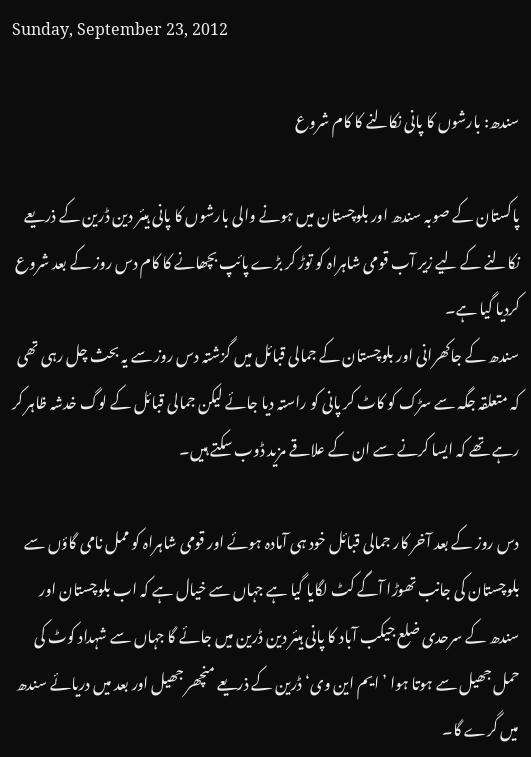Sunday, September 23, 2012

سندھ: بارشوں کا پانی نکالنے کا کام شروع

پاکستان کے صوبہ سندھ اور بلوچستان میں ہونے والی بارشوں کا پانی ہیئر دین ڈرین کے ذریعے نکالنے کے لیے زیر آب قومی شاہراہ کو توڑ کر بڑے پائپ بچھانے کا کام دس روز کے بعد شروع کردیا گیا ہے۔
سندھ کے جاکھرانی اور بلوچستان کے جمالی قبائل میں گزشتہ دس روز سے یہ بحث چل رہی تھی کہ متعلقہ جگہ سے سڑک کو کاٹ کر پانی کو راستہ دیا جائے لیکن جمالی قبائل کے لوگ خدشہ ظاہر کر رہے تھے کہ ایسا کرنے سے ان کے علاقے مزید ڈوب سکتے ہیں۔

دس روز کے بعد آخر کار جمالی قبائل خود ہی آمادہ ہوئے اور قومی شاہراہ کو ممل نامی گاؤں سے بلوچستان کی جانب تھوڑا آگے کٹ لگایا گیا ہے جہاں سے خیال ہے کہ اب بلوچستان اور سندھ کے سرحدی ضلع جیکب آباد کا پانی ہیئر دین ڈرین میں جائے گا جہاں سے شہداد کوٹ کی حمل جھیل سے ہوتا ہوا ’ایم این وی‘ ڈرین کے ذریعے منچھر جھیل اور بعد میں دریائے سندھ میں گرے گا۔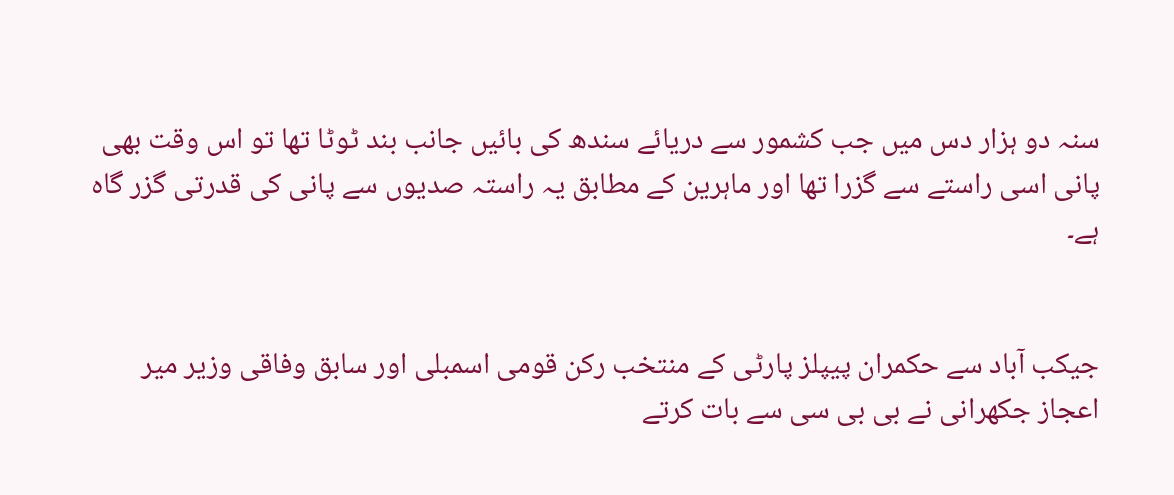سنہ دو ہزار دس میں جب کشمور سے دریائے سندھ کی بائیں جانب بند ٹوٹا تھا تو اس وقت بھی پانی اسی راستے سے گزرا تھا اور ماہرین کے مطابق یہ راستہ صدیوں سے پانی کی قدرتی گزر گاہ ہے۔


جیکب آباد سے حکمران پیپلز پارٹی کے منتخب رکن قومی اسمبلی اور سابق وفاقی وزیر میر اعجاز جکھرانی نے بی بی سی سے بات کرتے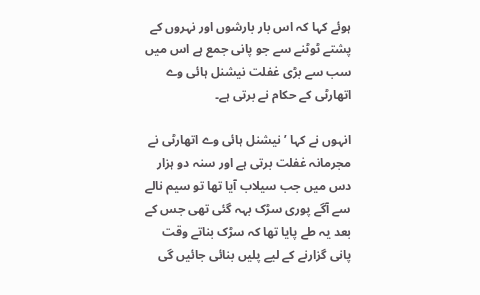ہوئے کہا کہ اس بار بارشوں اور نہروں کے پشتے ٹوٹنے سے جو پانی جمع ہے اس میں سب سے بڑی غفلت نیشنل ہائی وے اتھارٹی کے حکام نے برتی ہے۔

انہوں نے کہا ’نیشنل ہائی وے اتھارٹی نے مجرمانہ غفلت برتی ہے اور سنہ دو ہزار دس میں جب سیلاب آیا تھا تو سیم نالے سے آگے پوری سڑک بہہ گئی تھی جس کے بعد یہ طے پایا تھا کہ سڑک بناتے وقت پانی گزارنے کے لیے پلیں بنائی جائیں گی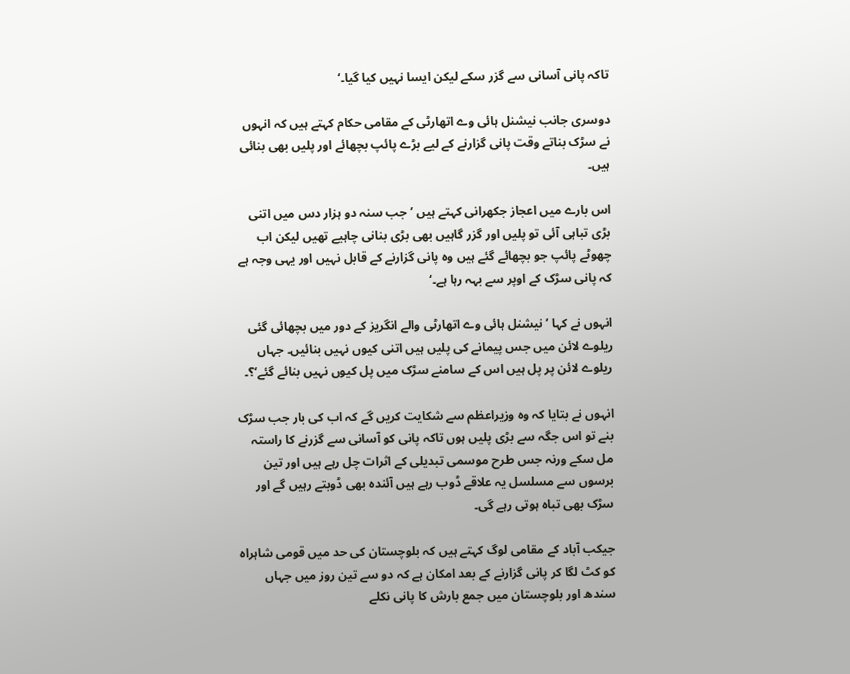تاکہ پانی آسانی سے گزر سکے لیکن ایسا نہیں کیا گیا۔‘

دوسری جانب نیشنل ہائی وے اتھارٹی کے مقامی حکام کہتے ہیں کہ انہوں نے سڑک بناتے وقت پانی گزارنے کے لیے بڑے پائپ بچھائے اور پلیں بھی بنائی ہیں۔

اس بارے میں اعجاز جکھرانی کہتے ہیں ’جب سنہ دو ہزار دس میں اتنی بڑی تباہی آئی تو پلیں اور گزر گاہیں بھی بڑی بنانی چاہیے تھیں لیکن اب چھوٹے پائپ جو بچھائے گئے ہیں وہ پانی گزارنے کے قابل نہیں اور یہی وجہ ہے کہ پانی سڑک کے اوپر سے بہہ رہا ہے۔‘

انہوں نے کہا ’نیشنل ہائی وے اتھارٹی والے انگریز کے دور میں بچھائی گئی ریلوے لائن میں جس پیمانے کی پلیں ہیں اتنی کیوں نہیں بنائیں۔ جہاں ریلوے لائن پر پل ہیں اس کے سامنے سڑک میں پل کیوں نہیں بنائے گئے‘؟۔

انہوں نے بتایا کہ وہ وزیراعظم سے شکایت کریں گے کہ اب کی بار جب سڑک بنے تو اس جگہ سے بڑی پلیں ہوں تاکہ پانی کو آسانی سے گزرنے کا راستہ مل سکے ورنہ جس طرح موسمی تبدیلی کے اثرات چل رہے ہیں اور تین برسوں سے مسلسل یہ علاقے ڈوب رہے ہیں آئندہ بھی ڈوبتے رہیں گے اور سڑک بھی تباہ ہوتی رہے گی۔

جیکب آباد کے مقامی لوگ کہتے ہیں کہ بلوچستان کی حد میں قومی شاہراہ کو کٹ لگا کر پانی گزارنے کے بعد امکان ہے کہ دو سے تین روز میں جہاں سندھ اور بلوچستان میں جمع بارش کا پانی نکلے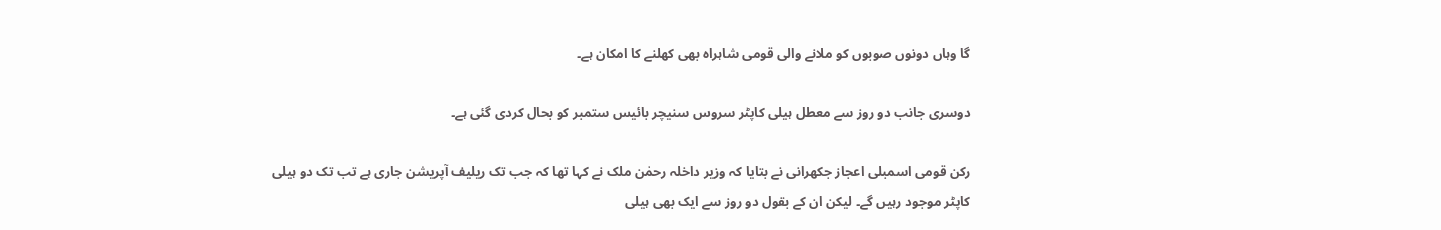گا وہاں دونوں صوبوں کو ملانے والی قومی شاہراہ بھی کھلنے کا امکان ہے۔

دوسری جانب دو روز سے معطل ہیلی کاپٹر سروس سنیچر بائیس ستمبر کو بحال کردی گئی ہے۔

رکن قومی اسمبلی اعجاز جکھرانی نے بتایا کہ وزیر داخلہ رحمٰن ملک نے کہا تھا کہ جب تک ریلیف آپریشن جاری ہے تب تک دو ہیلی کاپٹر موجود رہیں گے۔ لیکن ان کے بقول دو روز سے ایک بھی ہیلی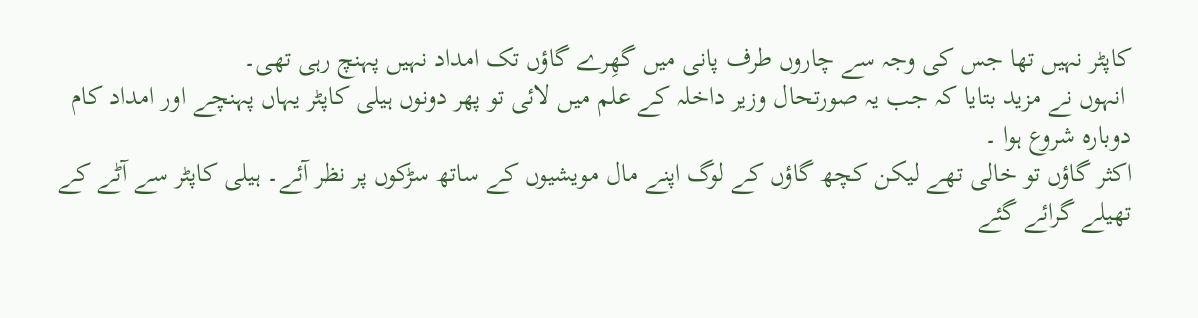کاپٹر نہیں تھا جس کی وجہ سے چاروں طرف پانی میں گھِرے گاؤں تک امداد نہیں پہنچ رہی تھی۔
 انہوں نے مزید بتایا کہ جب یہ صورتحال وزیر داخلہ کے علم میں لائی تو پھر دونوں ہیلی کاپٹر یہاں پہنچے اور امداد کام دوبارہ شروع ہوا ۔
اکثر گاؤں تو خالی تھے لیکن کچھ گاؤں کے لوگ اپنے مال مویشیوں کے ساتھ سڑکوں پر نظر آئے۔ ہیلی کاپٹر سے آٹے کے تھیلے گرائے گئے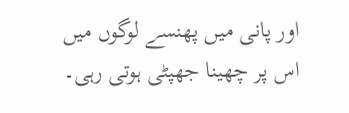اور پانی میں پھنسے لوگوں میں اس پر چھینا جھپٹی ہوتی رہی۔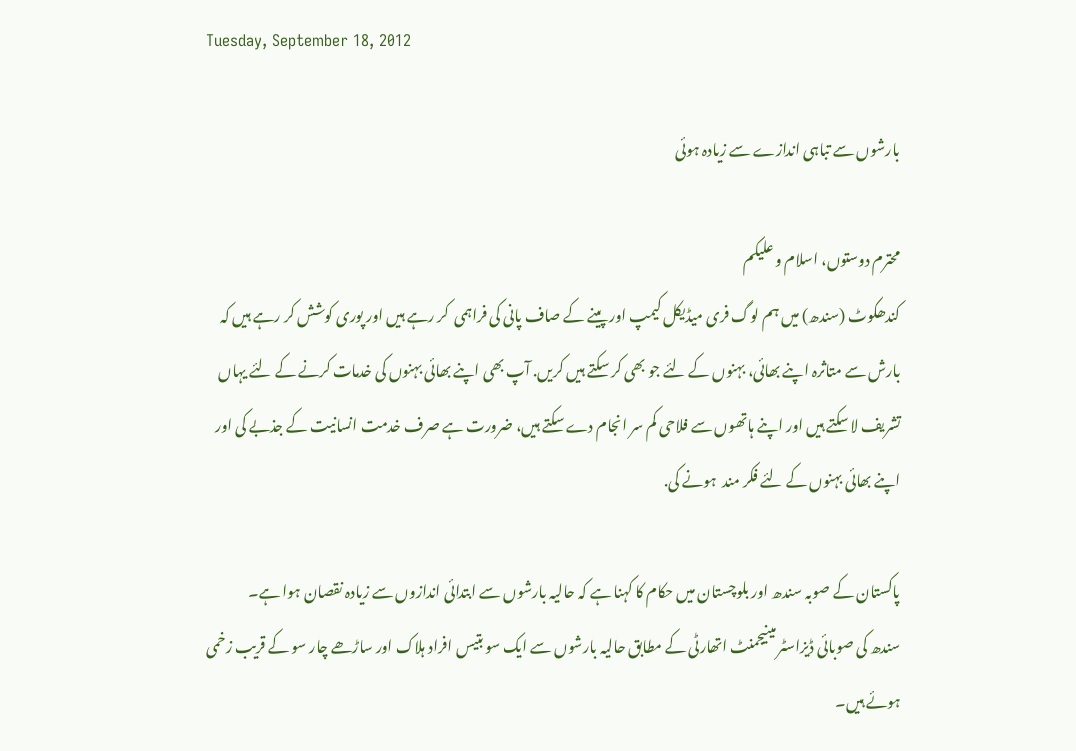Tuesday, September 18, 2012

بارشوں سے تباہی اندازے سے زیادہ ہوئی

محترم دوستوں، اسلام و علیکم
کندھکوٹ (سندھ) میں ہم لوگ فری میڈیکل کیمپ اور پینے کے صاف پانی کی فراہمی  کر رہے ہیں اور پوری کوشش کر رہے ہیں کہ بارش سے متاثرہ اپنے بھائی، بہنوں کے لئے جو بھی کر سکتے ہیں کریں. آپ بھی اپنے بھائی بہنوں کی خدمات کرنے کے لئے یہاں تشریف لا سکتے ہیں اور اپنے ہاتھوں سے فلاحی کم سر انجام دے سکتے ہیں، ضرورت ہے صرف خدمت انسانیت کے جذبے کی اور اپنے بھائی بہنوں کے لئے فکر مند  ہونے کی.

پاکستان کے صوبہ سندھ اور بلوچستان میں حکام کا کہنا ہے کہ حالیہ بارشوں سے ابتدائی اندازوں سے زیادہ نقصان ہوا ہے۔
سندھ کی صوبائی ڈیزاسٹر مینیجمنٹ اتھارٹی کے مطابق حالیہ بارشوں سے ایک سو بتیس افراد ہلاک اور ساڑھے چار سو کے قریب زخمی ہوئے ہیں۔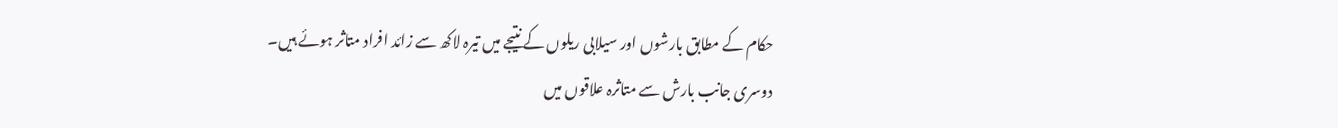حکام کے مطابق بارشوں اور سیلابی ریلوں کے نتیجے میں تیرہ لاکھ سے زائد افراد متاثر ہوئے ہیں۔
دوسری جانب بارش سے متاثرہ علاقوں میں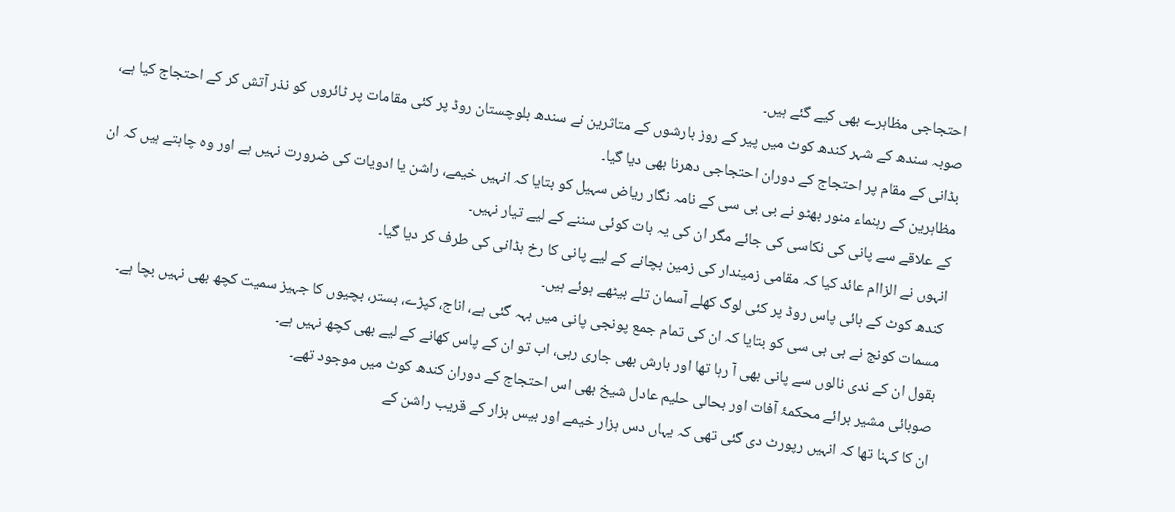احتجاجی مظاہرے بھی کیے گئے ہیں۔
صوبہ سندھ کے شہر کندھ کوٹ میں پیر کے روز بارشوں کے متاثرین نے سندھ بلوچستان روڈ پر کئی مقامات پر ٹائروں کو نذر آتش کر کے احتجاج کیا ہے، بڈانی کے مقام پر احتجاج کے دوران احتجاجی دھرنا بھی دیا گیا۔
مظاہرین کے رہنماء منور بھٹو نے بی بی سی کے نامہ نگار ریاض سہیل کو بتایا کہ انہیں خیمے، راشن یا ادویات کی ضرورت نہیں ہے اور وہ چاہتے ہیں کہ ان کے علاقے سے پانی کی نکاسی کی جائے مگر ان کی یہ بات کوئی سننے کے لیے تیار نہیں۔
انہوں نے الزاام عائد کیا کہ مقامی زمیندار کی زمین بچانے کے لیے پانی کا رخ بڈانی کی طرف کر دیا گیا۔
کندھ کوٹ کے بائی پاس روڈ پر کئی لوگ کھلے آسمان تلے بیٹھے ہوئے ہیں۔
مسمات کونج نے بی بی سی کو بتایا کہ ان کی تمام جمع پونجی پانی میں بہہ گئی ہے، اناج، کپڑے، بستر، بچیوں کا جہیز سمیت کچھ بھی نہیں بچا ہے۔
بقول ان کے ندی نالوں سے پانی بھی آ رہا تھا اور بارش بھی جاری رہی، اب تو ان کے پاس کھانے کے لیے بھی کچھ نہیں ہے۔
صوبائی مشیر برائے محکمۂ آفات اور بحالی حلیم عادل شیخ بھی اس احتجاج کے دوران کندھ کوٹ میں موجود تھے۔
ان کا کہنا تھا کہ انہیں رپورٹ دی گئی تھی کہ یہاں دس ہزار خیمے اور بیس ہزار کے قریب راشن کے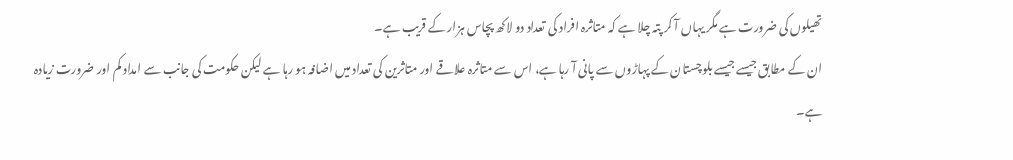تھیلوں کی ضرورت ہے مگر یہاں آ کر پتہ چلا ہے کہ متاثرہ افراد کی تعداد دو لاکھ پچاس ہزار کے قریب ہے۔
ان کے مطابق جیسے جیسے بلوچستان کے پہاڑوں سے پانی آ رہا ہے، اس سے متاثرہ علاقے اور متاثرین کی تعداد میں اضافہ ہو رہا ہے لیکن حکومت کی جانب سے امداد کم اور ضرورت زیادہ ہے۔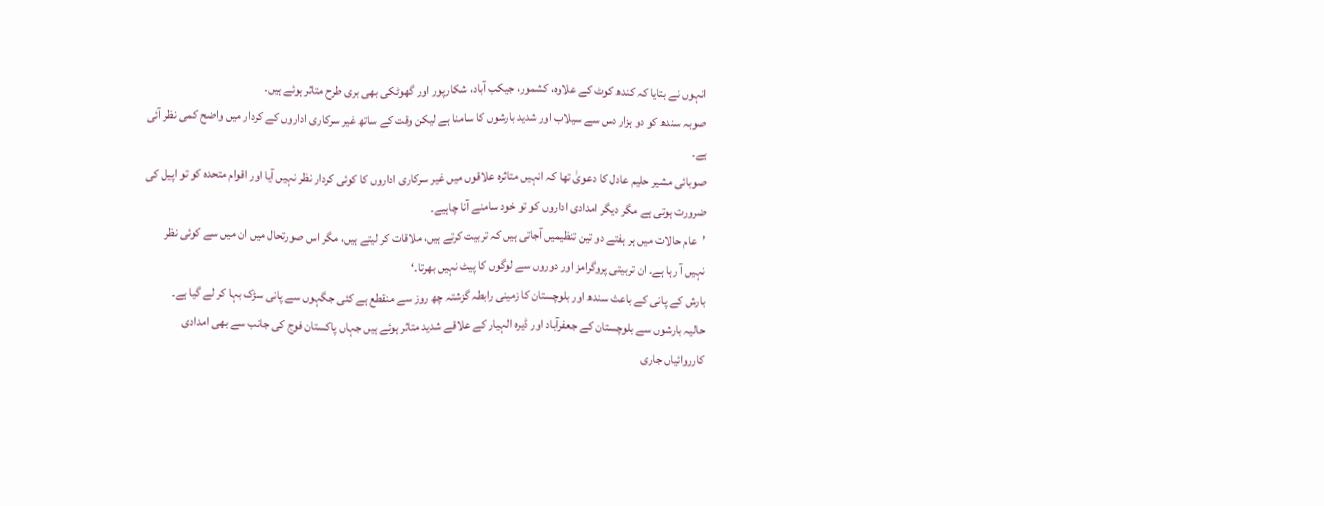انہوں نے بتایا کہ کندھ کوٹ کے علاوہ، کشمور، جیکب آباد، شکارپور اور گھوٹکی بھی بری طرح متاثر ہوئے ہیں۔
صوبہ سندھ کو دو ہزار دس سے سیلاب اور شدید بارشوں کا سامنا ہے لیکن وقت کے ساتھ غیر سرکاری اداروں کے کردار میں واضح کمی نظر آئی ہے۔
صوبائی مشیر حلیم عادل کا دعویٰ تھا کہ انہیں متاثرہ علاقوں میں غیر سرکاری اداروں کا کوئی کردار نظر نہیں آیا اور اقوام متحدہ کو تو اپیل کی ضرورت ہوتی ہے مگر دیگر امدادی اداروں کو تو خود سامنے آنا چاہیے۔
’عام حالات میں ہر ہفتے دو تین تنظیمیں آجاتی ہیں کہ تربیت کرتے ہیں، ملاقات کر لیتے ہیں، مگر اس صورتحال میں ان میں سے کوئی نظر نہیں آ رہا ہے۔ ان تربیتی پروگرامز اور دوروں سے لوگوں کا پیٹ نہیں بھرتا۔‘
بارش کے پانی کے باعث سندھ اور بلوچستان کا زمینی رابطہ گزشتہ چھ روز سے منقطع ہے کئی جگہوں سے پانی سڑک بہا کر لے گیا ہے۔
حالیہ بارشوں سے بلوچستان کے جعفرآباد اور ڈیرہ الہیار کے علاقے شدید متاثر ہوئے ہیں جہاں پاکستان فوج کی جانب سے بھی امدادی کارروائیاں جاری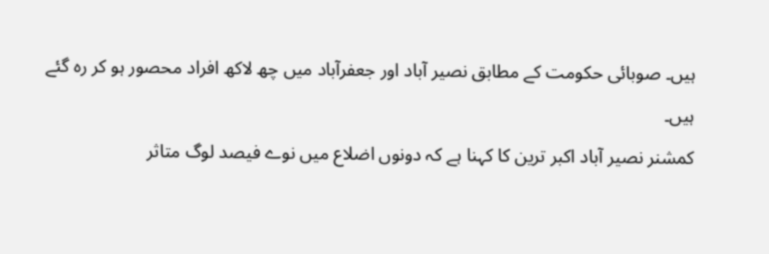ہیں۔ صوبائی حکومت کے مطابق نصیر آباد اور جعفرآباد میں چھ لاکھ افراد محصور ہو کر رہ گئے ہیں۔
کمشنر نصیر آباد اکبر ترین کا کہنا ہے کہ دونوں اضلاع میں نوے فیصد لوگ متاثر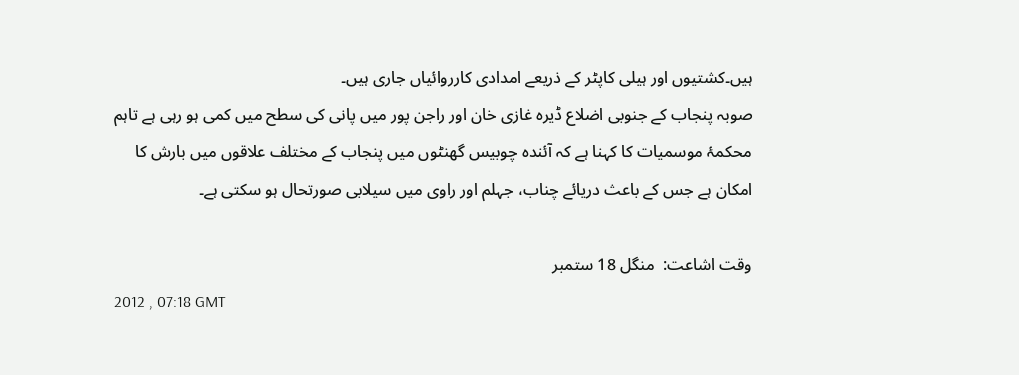ہیں۔کشتیوں اور ہیلی کاپٹر کے ذریعے امدادی کارروائیاں جاری ہیں۔
صوبہ پنجاب کے جنوبی اضلاع ڈیرہ غازی خان اور راجن پور میں پانی کی سطح میں کمی ہو رہی ہے تاہم محکمۂ موسمیات کا کہنا ہے کہ آئندہ چوبیس گھنٹوں میں پنجاب کے مختلف علاقوں میں بارش کا امکان ہے جس کے باعث دریائے چناب، جہلم اور راوی میں سیلابی صورتحال ہو سکتی ہے۔

وقت اشاعت:  منگل 18 ستمبر
2012 , 07:18 GMT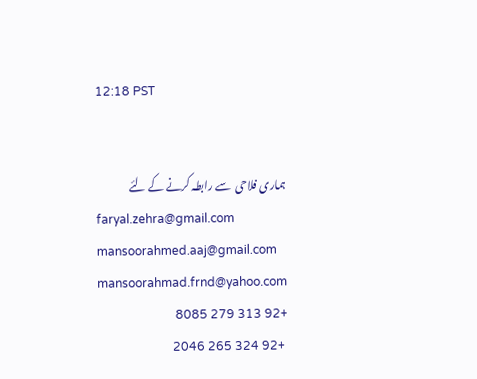12:18 PST


ہماری فلاحی  سے رابطہ کرنے کے لئے
faryal.zehra@gmail.com
mansoorahmed.aaj@gmail.com
mansoorahmad.frnd@yahoo.com
+92 313 279 8085
 +92 324 265 2046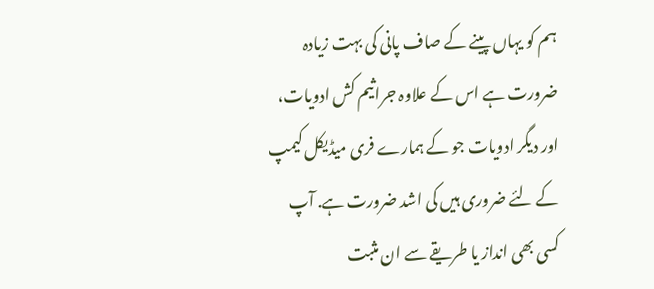ہم کو یہاں پینے کے صاف پانی کی بہت زیادہ ضرورت ہے اس کے علاوہ جراثیم کش ادویات، اور دیگر ادویات جو کے ہمارے فری میڈیکل کیمپ کے لئے ضروری ہیں کی اشد ضرورت ہے. آپ کسی بھی انداز یا طریقے سے ان مثبت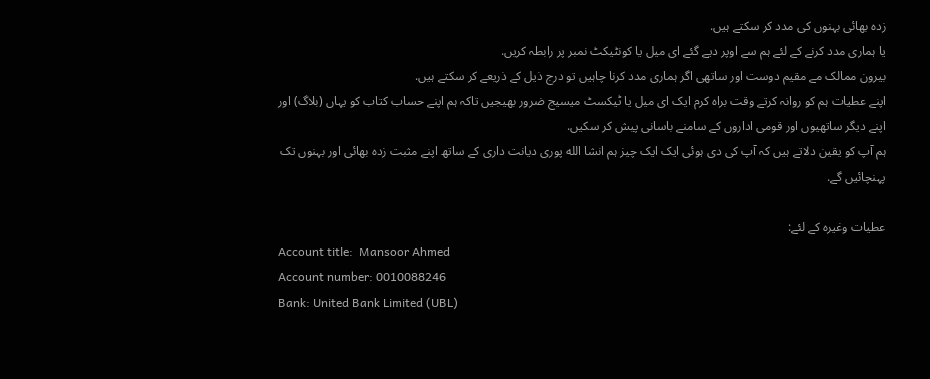زدہ بھائی بہنوں کی مدد کر سکتے ہیں.
یا ہماری مدد کرنے کے لئے ہم سے اوپر دیے گئے ای میل یا کونٹیکٹ نمبر پر رابطہ کریں.
بیرون ممالک مے مقیم دوست اور ساتھی اگر ہماری مدد کرنا چاہیں تو درج ذیل کے ذریعے کر سکتے ہیں.
اپنے عطیات ہم کو روانہ کرتے وقت براہ کرم ایک ای میل یا ٹیکسٹ میسیج ضرور بھیجیں تاکہ ہم اپنے حساب کتاب کو یہاں (بلاگ) اور اپنے دیگر ساتھیوں اور قومی اداروں کے سامنے باسانی پیش کر سکیں.
ہم آپ کو یقین دلاتے ہیں کہ آپ کی دی ہوئی ایک ایک چیز ہم انشا الله پوری دیانت داری کے ساتھ اپنے مثبت زدہ بھائی اور بہنوں تک پہنچائیں گے.

عطیات وغیرہ کے لئے:
Account title:  Mansoor Ahmed
Account number: 0010088246
Bank: United Bank Limited (UBL)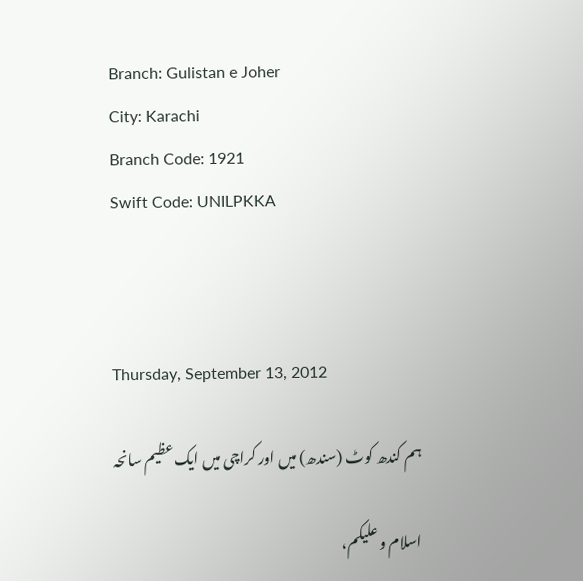Branch: Gulistan e Joher
City: Karachi
Branch Code: 1921
Swift Code: UNILPKKA



Thursday, September 13, 2012

ہم کندھ کوٹ (سندھ) میں اور کراچی میں ایک عظیم سانحہ

اسلام و علیکم،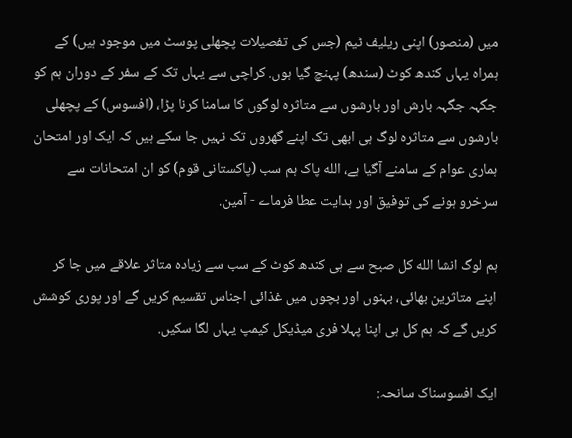میں (منصور) اپنی ریلیف ٹیم (جس کی تفصیلات پچھلی پوسٹ میں موجود ہیں) کے ہمراہ یہاں کندھ کوٹ (سندھ) پہنچ گیا ہوں. کراچی سے یہاں تک کے سفر کے دوران ہم کو جگہہ جگہہ بارش اور بارشوں سے متاثرہ لوگوں کا سامنا کرنا پڑا، (افسوس) کے پچھلی بارشوں سے متاثرہ لوگ ہی ابھی تک اپنے گھروں تک نہیں جا سکے ہیں کہ ایک اور امتحان ہماری عوام کے سامنے آگیا ہے، الله پاک ہم سب (پاکستانی قوم) کو ان امتحانات سے سرخرو ہونے کی توفیق اور ہدایت عطا فرماے - آمین.

ہم لوگ انشا الله کل صبح سے ہی کندھ کوٹ کے سب سے زیادہ متاثر علاقے میں جا کر اپنے متاثرین بھائی، بہنوں اور بچوں میں غذائی اجناس تقسیم کریں گے اور پوری کوشش کریں گے کہ ہم کل ہی اپنا پہلا فری میڈیکل کیمپ یہاں لگا سکیں.

ایک افسوسناک سانحہ: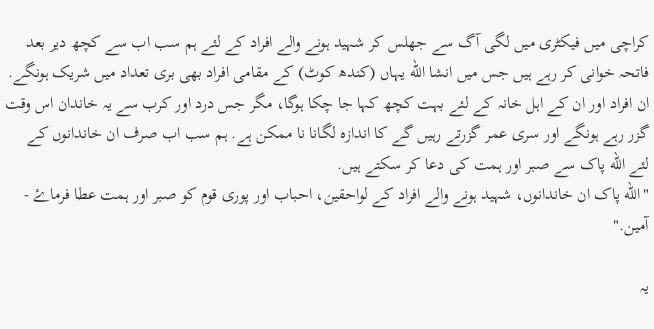کراچی میں فیکٹری میں لگی آگ سے جھلس کر شہید ہونے والے افراد کے لئے ہم سب اب سے کچھ دیر بعد فاتحہ خوانی کر رہے ہیں جس میں انشا الله یہاں (کندھ کوٹ) کے مقامی افراد بھی بری تعداد میں شریک ہونگے.
ان افراد اور ان کے اہل خانہ کے لئے بہت کچھ کہا جا چکا ہوگا، مگر جس درد اور کرب سے یہ خاندان اس وقت گزر رہے ہونگے اور سری عمر گزرتے رہیں گے کا اندازہ لگانا نا ممکن ہے. ہم سب اب صرف ان خاندانوں کے لئے الله پاک سے صبر اور ہمت کی دعا کر سکتے ہیں.
"الله پاک ان خاندانوں، شہید ہونے والے افراد کے لواحقین، احباب اور پوری قوم کو صبر اور ہمت عطا فرماۓ - آمین."

یہ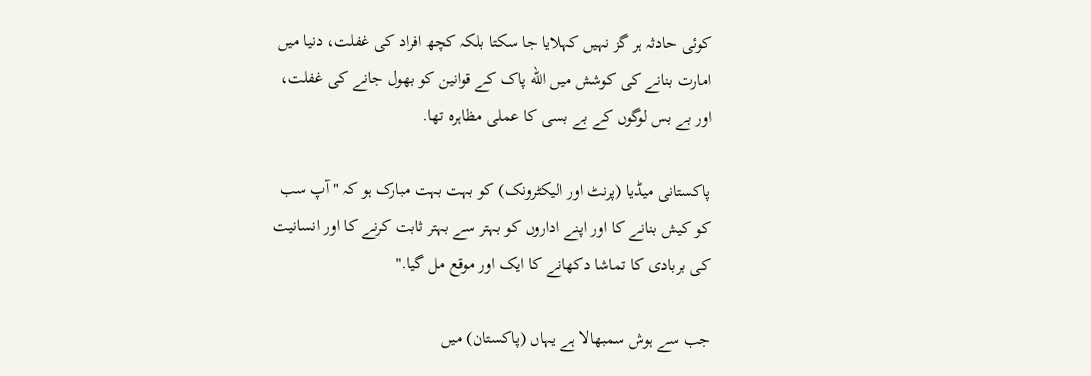کوئی حادثہ ہر گز نہیں کہلایا جا سکتا بلکہ کچھ افراد کی غفلت، دنیا میں امارت بنانے کی کوشش میں الله پاک کے قوانین کو بھول جانے کی غفلت،  اور بے بس لوگوں کے بے بسی کا عملی مظاہرہ تھا.

پاکستانی میڈیا (پرنٹ اور الیکٹرونک) کو بہت بہت مبارک ہو کہ "آپ سب کو کیش بنانے کا اور اپنے اداروں کو بہتر سے بہتر ثابت کرنے کا اور انسانیت کی بربادی کا تماشا دکھانے کا ایک اور موقع مل گیا."

جب سے ہوش سمبھالا ہے یہاں (پاکستان) میں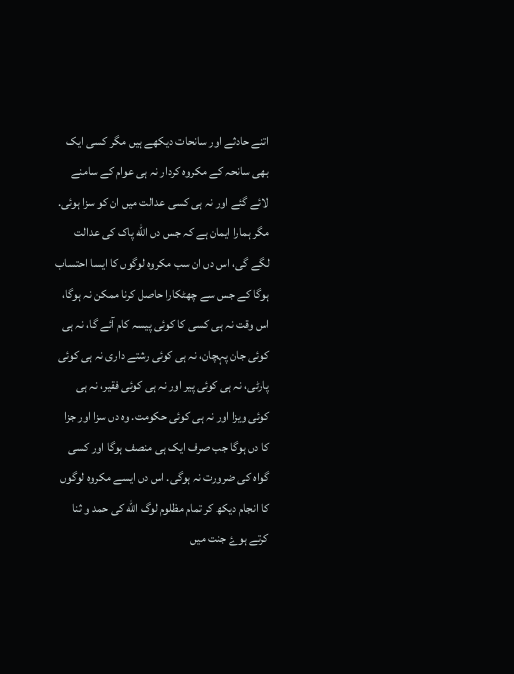اتنے حادثے اور سانحات دیکھے ہیں مگر کسی ایک بھی سانحہ کے مکروہ کردار نہ ہی عوام کے سامنے لائے گئے اور نہ ہی کسی عدالت میں ان کو سزا ہوئی. مگر ہمارا ایمان ہے کہ جس دں الله پاک کی عدالت لگے گی، اس دں ان سب مکروہ لوگوں کا ایسا احتساب ہوگا کے جس سے چھٹکارا حاصل کرنا ممکن نہ ہوگا، اس وقت نہ ہی کسی کا کوئی پیسہ کام آئے گا، نہ ہی کوئی جان پہچان، نہ ہی کوئی رشتے داری نہ ہی کوئی پارٹی، نہ ہی کوئی پیر اور نہ ہی کوئی فقیر، نہ ہی کوئی ویزا اور نہ ہی کوئی حکومت. وہ دں سزا اور جزا کا دں ہوگا جب صرف ایک ہی منصف ہوگا اور کسی گواہ کی ضرورت نہ ہوگی. اس دں ایسے مکروہ لوگوں کا انجام دیکھ کر تمام مظلوم لوگ الله کی حمد و ثنا کرتے ہوۓ جنت میں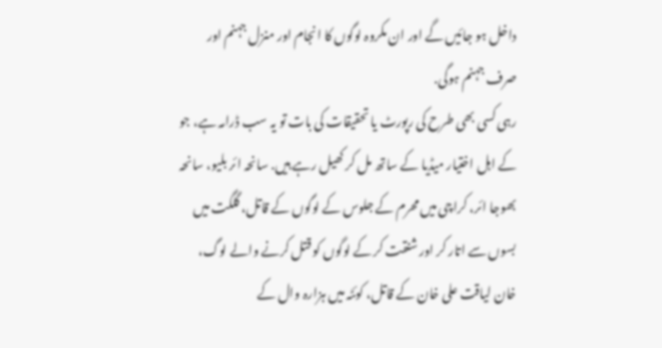داخل ہو جائیں گے اور ان مکروہ لوگوں کا انجام اور منزل جہنم اور صرف جہنم ہوگی.
رہی کسی بھی طرح کی رپورٹ یا تحقیقات کی بات تو یہ سب ڈرامہ ہے، جو کے اہل اختیار میڈیا کے ساتھ مل کر کھیل رہے ہیں. سانحہ ائر بلیو، سانحہ بھوجا ائر، کراچی میں محرم کے جلوس کے لوگوں کے قاتل، گلگت میں بسوں سے اتار کر اور شنقت کر کے لوگوں کو قتل کرنے والے لوگ، خان لیاقت علی خان کے قاتل، کوئٹہ میں ہزارہ وال کے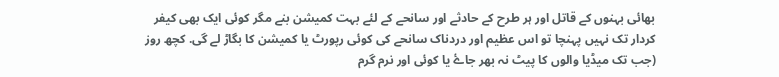بھائی بہنوں کے قاتل اور ہر طرح کے حادثے اور سانحے کے لئے بہت کمیشن بنے مگر کوئی ایک بھی کیفر کردار تک نہیں پہنچا تو اس عظیم اور دردناک سانحے کی کوئی رپورٹ یا کمیشن کا بگاڑ لے گی. کچھ روز (جب تک میڈیا والوں کا پیٹ نہ بھر جاۓ یا کوئی اور نرم گرم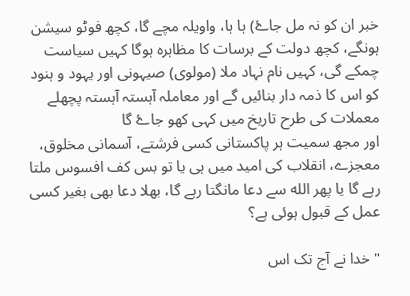خبر ان کو نہ مل جاۓ) ہا ہا، واویلہ مچے گا، کچھ فوٹو سیشن ہونگے، کچھ دولت کے برسات کا مظاہرہ ہوگا کہیں سیاست چمکے گی، کہیں نام نہاد ملا (مولوی) صیہونی اور یہود و ہنود کو اس کا ذمہ دار بنائیں گے اور معاملہ آہستہ آہستہ پچھلے معملات کی طرح تاریخ میں کہی کھو جاۓ گا
اور مجھ سمیت ہر پاکستانی کسی فرشتے، آسمانی مخلوق، معجزے، انقلاب کی امید میں ہی یا تو بس کف افسوس ملتا رہے گا یا پھر الله سے دعا مانگتا رہے گا، بھلا دعا بھی بغیر کسی عمل کے قبول ہوئی ہے؟

"خدا نے آج تک اس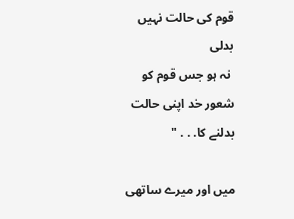قوم کی حالت نہیں بدلی
 نہ ہو جس قوم کو شعور خد اپنی حالت بدلنے کا. . . "

میں اور میرے ساتھی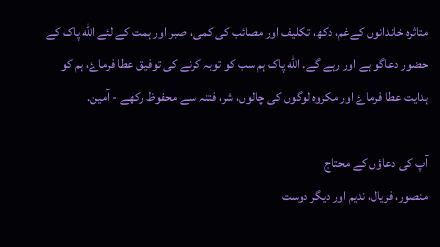متاثرہ خاندانوں کےغم، دکھ، تکلیف اور مصائب کی کمی، صبر اور ہمت کے لئے الله پاک کے حضور دعاگو ہے اور رہے گے. الله پاک ہم سب کو توبہ کرنے کی توفیق عطا فرماۓ، ہم کو ہدایت عطا فرماۓ اور مکروہ لوگوں کی چالوں، شر، فتنہ سے محفوظ رکھے - آمین.

آپ کی دعاؤں کے محتاج
منصور، فریال، ندیم اور دیگر دوست